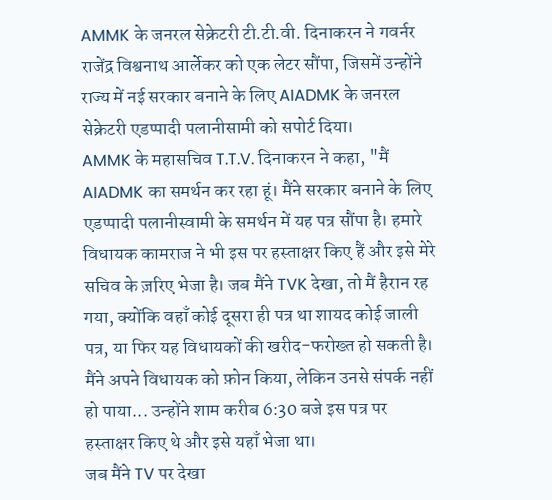AMMK के जनरल सेक्रेटरी टी.टी.वी. दिनाकरन ने गवर्नर राजेंद्र विश्वनाथ आर्लेकर को एक लेटर सौंपा, जिसमें उन्होंने राज्य में नई सरकार बनाने के लिए AIADMK के जनरल सेक्रेटरी एडप्पादी पलानीसामी को सपोर्ट दिया।
AMMK के महासचिव T.T.V. दिनाकरन ने कहा, "मैं AIADMK का समर्थन कर रहा हूं। मैंने सरकार बनाने के लिए एडप्पादी पलानीस्वामी के समर्थन में यह पत्र सौंपा है। हमारे विधायक कामराज ने भी इस पर हस्ताक्षर किए हैं और इसे मेरे सचिव के ज़रिए भेजा है। जब मैंने TVK देखा, तो मैं हैरान रह गया, क्योंकि वहाँ कोई दूसरा ही पत्र था शायद कोई जाली पत्र, या फिर यह विधायकों की खरीद-फरोख्त हो सकती है। मैंने अपने विधायक को फ़ोन किया, लेकिन उनसे संपर्क नहीं हो पाया... उन्होंने शाम करीब 6:30 बजे इस पत्र पर हस्ताक्षर किए थे और इसे यहाँ भेजा था।
जब मैंने TV पर देखा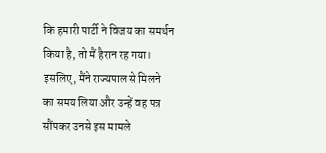कि हमारी पार्टी ने विजय का समर्थन किया है, तो मैं हैरान रह गया। इसलिए, मैंने राज्यपाल से मिलने का समय लिया और उन्हें वह पत्र सौंपकर उनसे इस मामले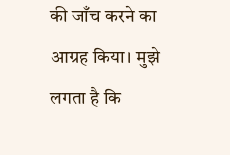की जाँच करने का आग्रह किया। मुझे लगता है कि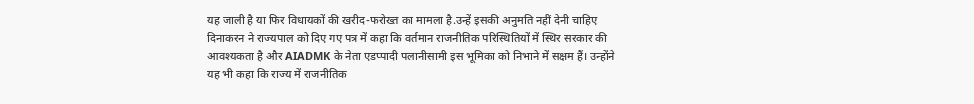यह जाली है या फिर विधायकों की खरीद-फरोख्त का मामला है.उन्हें इसकी अनुमति नहीं देनी चाहिए
दिनाकरन ने राज्यपाल को दिए गए पत्र में कहा कि वर्तमान राजनीतिक परिस्थितियों में स्थिर सरकार की आवश्यकता है और AIADMK के नेता एडप्पादी पलानीसामी इस भूमिका को निभाने में सक्षम हैं। उन्होंने यह भी कहा कि राज्य में राजनीतिक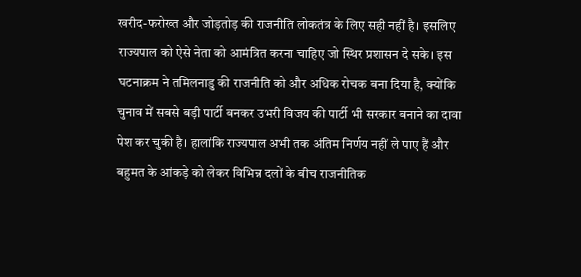खरीद-फरोख्त और जोड़तोड़ की राजनीति लोकतंत्र के लिए सही नहीं है। इसलिए राज्यपाल को ऐसे नेता को आमंत्रित करना चाहिए जो स्थिर प्रशासन दे सके। इस घटनाक्रम ने तमिलनाडु की राजनीति को और अधिक रोचक बना दिया है, क्योंकि चुनाव में सबसे बड़ी पार्टी बनकर उभरी विजय की पार्टी भी सरकार बनाने का दावा पेश कर चुकी है। हालांकि राज्यपाल अभी तक अंतिम निर्णय नहीं ले पाए हैं और बहुमत के आंकड़े को लेकर विभिन्न दलों के बीच राजनीतिक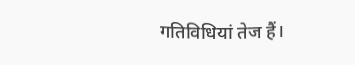गतिविधियां तेज हैं।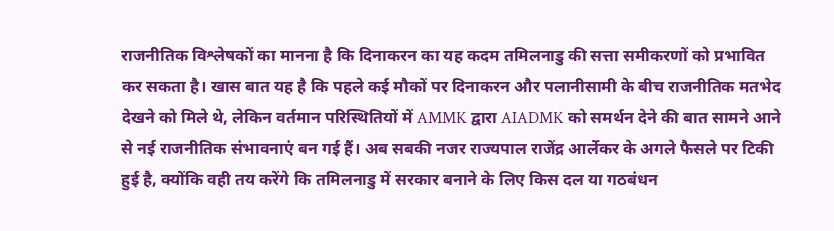राजनीतिक विश्लेषकों का मानना है कि दिनाकरन का यह कदम तमिलनाडु की सत्ता समीकरणों को प्रभावित कर सकता है। खास बात यह है कि पहले कई मौकों पर दिनाकरन और पलानीसामी के बीच राजनीतिक मतभेद देखने को मिले थे, लेकिन वर्तमान परिस्थितियों में AMMK द्वारा AIADMK को समर्थन देने की बात सामने आने से नई राजनीतिक संभावनाएं बन गई हैं। अब सबकी नजर राज्यपाल राजेंद्र आर्लेकर के अगले फैसले पर टिकी हुई है, क्योंकि वही तय करेंगे कि तमिलनाडु में सरकार बनाने के लिए किस दल या गठबंधन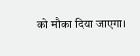को मौका दिया जाएगा।